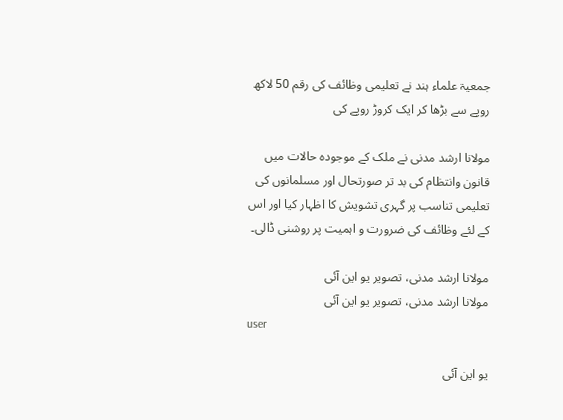جمعیۃ علماء ہند نے تعلیمی وظائف کی رقم 50 لاکھ روپے سے بڑھا کر ایک کروڑ روپے کی

مولانا ارشد مدنی نے ملک کے موجودہ حالات میں قانون وانتظام کی بد تر صورتحال اور مسلمانوں کی تعلیمی تناسب پر گہری تشویش کا اظہار کیا اور اس کے لئے وظائف کی ضرورت و اہمیت پر روشنی ڈالی۔

مولانا ارشد مدنی، تصویر یو این آئی
مولانا ارشد مدنی، تصویر یو این آئی
user

یو این آئی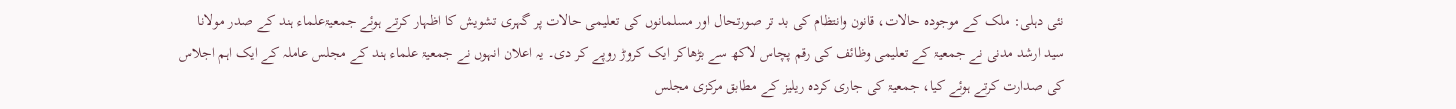نئی دہلی: ملک کے موجودہ حالات، قانون وانتظام کی بد تر صورتحال اور مسلمانوں کی تعلیمی حالات پر گہری تشویش کا اظہار کرتے ہوئے جمعیۃعلماء ہند کے صدر مولانا سید ارشد مدنی نے جمعیۃ کے تعلیمی وظائف کی رقم پچاس لاکھ سے بڑھاکر ایک کروڑ روپے کر دی۔ یہ اعلان انہوں نے جمعیۃ علماء ہند کے مجلس عاملہ کے ایک اہم اجلاس کی صدارت کرتے ہوئے کیا، جمعیۃ کی جاری کردہ ریلیز کے مطابق مرکزی مجلس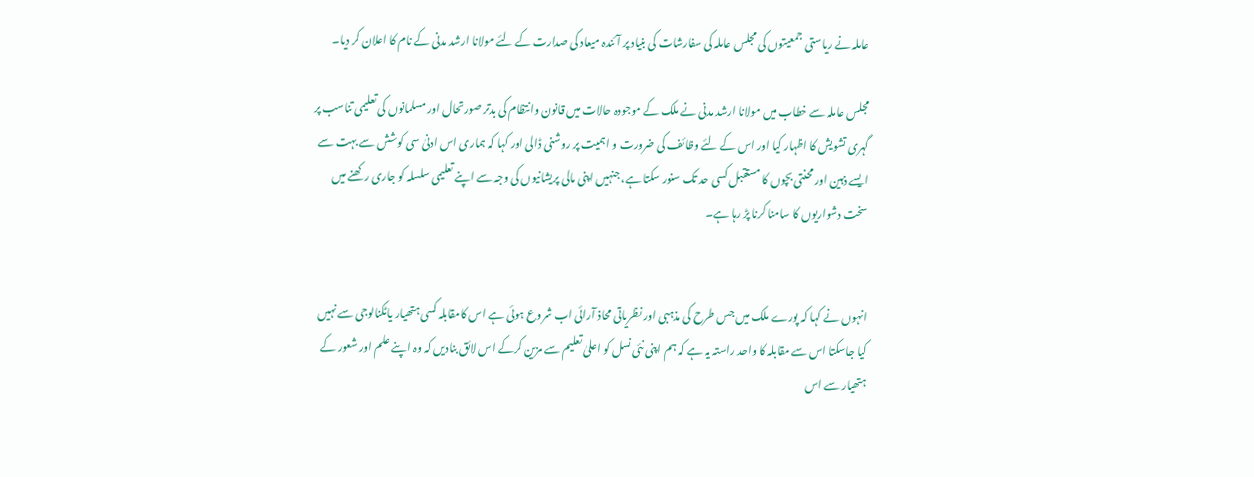عاملہ نے ریاستی جمعیتوں کی مجلس عاملہ کی سفارشات کی بنیاد پر آئندہ میعاد کی صدارت کے لئے مولانا ارشد مدنی کے نام کا اعلان کر دیا۔

مجلس عاملہ سے خطاب میں مولانا ارشد مدنی نے ملک کے موجودہ حالات میں قانون وانتظام کی بدتر صورتحال اور مسلمانوں کی تعلیمی تناسب پر گہری تشویش کا اظہار کیا اور اس کے لئے وظائف کی ضرورت و اہمیت پر روشنی ڈالی اور کہا کہ ہماری اس ادنیٰ سی کوشش سے بہت سے ایسے ذہین اور محنتی بچوں کا مستقبل کسی حد تک سنور سکتا ہے، جنہیں اپنی مالی پریشانیوں کی وجہ سے اپنے تعلیمی سلسلہ کو جاری رکھنے میں سخت دشواریوں کا سامنا کرنا پڑ رہا ہے۔


انہوں نے کہا کہ پورے ملک میں جس طرح کی مذہبی اور نظریاتی محاذ آرائی اب شروع ہوئی ہے اس کامقابلہ کسی ہتھیار یاٹکنالوجی سے نہیں کیا جاسکتا اس سے مقابلہ کا واحد راستہ یہ ہے کہ ہم اپنی نئی نسل کو اعلیٰ تعلیم سے مزین کرکے اس لائق بنادیں کہ وہ اپنے علم اور شعور کے ہتھیار سے اس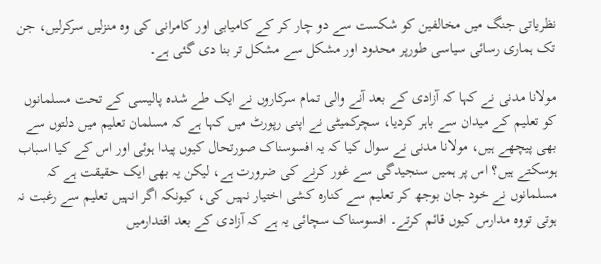نظریاتی جنگ میں مخالفین کو شکست سے دو چار کر کے کامیابی اور کامرانی کی وہ منزلیں سرکرلیں، جن تک ہماری رسائی سیاسی طورپر محدود اور مشکل سے مشکل تر بنا دی گئی ہے۔

مولانا مدنی نے کہا کہ آزادی کے بعد آنے والی تمام سرکاروں نے ایک طے شدہ پالیسی کے تحت مسلمانوں کو تعلیم کے میدان سے باہر کردیا، سچرکمیٹی نے اپنی رپورٹ میں کہا ہے کہ مسلمان تعلیم میں دلتوں سے بھی پیچھے ہیں، مولانا مدنی نے سوال کیا کہ یہ افسوسناک صورتحال کیوں پیدا ہوئی اور اس کے کیا اسباب ہوسکتے ہیں؟ اس پر ہمیں سنجیدگی سے غور کرنے کی ضرورت ہے، لیکن یہ بھی ایک حقیقت ہے کہ مسلمانوں نے خود جان بوجھ کر تعلیم سے کنارہ کشی اختیار نہیں کی، کیونکہ اگر انہیں تعلیم سے رغبت نہ ہوتی تووہ مدارس کیوں قائم کرتے۔ افسوسناک سچائی یہ ہے کہ آزادی کے بعد اقتدارمیں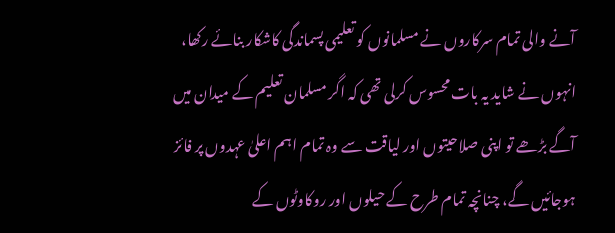آنے والی تمام سرکاروں نے مسلمانوں کو تعلیمی پسماندگی کاشکار بنائے رکھا، انہوں نے شاید یہ بات محسوس کرلی تھی کہ اگر مسلمان تعلیم کے میدان میں آگے بڑھے تو اپنی صلاحیتوں اور لیاقت سے وہ تمام اہم اعلیٰ عہدوں پر فائز ہوجائیں گے، چنانچہ تمام طرح کے حیلوں اور روکاوٹوں کے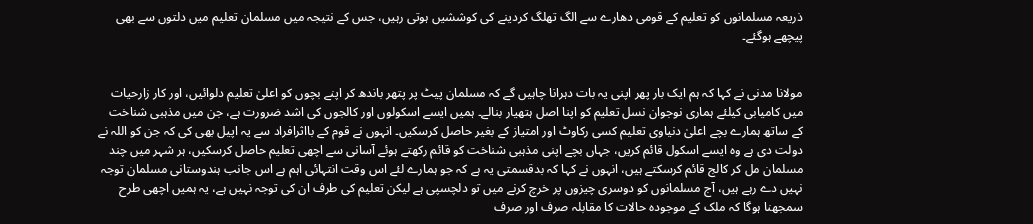ذریعہ مسلمانوں کو تعلیم کے قومی دھارے سے الگ تھلگ کردینے کی کوششیں ہوتی رہیں، جس کے نتیجہ میں مسلمان تعلیم میں دلتوں سے بھی پیچھے ہوگئے۔


مولانا مدنی نے کہا کہ ہم ایک بار پھر اپنی یہ بات دہرانا چاہیں گے کہ مسلمان پیٹ پر پتھر باندھ کر اپنے بچوں کو اعلیٰ تعلیم دلوائیں، اور کار زارحیات میں کامیابی کیلئے ہماری نوجوان نسل تعلیم کو اپنا اصل ہتھیار بنالے۔ ہمیں ایسے اسکولوں اور کالجوں کی اشد ضرورت ہے، جن میں مذہبی شناخت کے ساتھ ہمارے بچے اعلیٰ دنیاوی تعلیم کسی رکاوٹ اور امتیاز کے بغیر حاصل کرسکیں۔ انہوں نے قوم کے بااثرافراد سے یہ اپیل بھی کی کہ جن کو اللہ نے دولت دی ہے وہ ایسے اسکول قائم کریں، جہاں بچے اپنی مذہبی شناخت کو قائم رکھتے ہوئے آسانی سے اچھی تعلیم حاصل کرسکیں، ہر شہر میں چند مسلمان مل کر کالج قائم کرسکتے ہیں، انہوں نے کہا کہ بدقسمتی یہ ہے کہ جو ہمارے لئے اس وقت انتہائی اہم ہے اس جانب ہندوستانی مسلمان توجہ نہیں دے رہے ہیں، آج مسلمانوں کو دوسری چیزوں پر خرچ کرنے میں تو دلچسپی ہے لیکن تعلیم کی طرف ان کی توجہ نہیں ہے، یہ ہمیں اچھی طرح سمجھنا ہوگا کہ ملک کے موجودہ حالات کا مقابلہ صرف اور صرف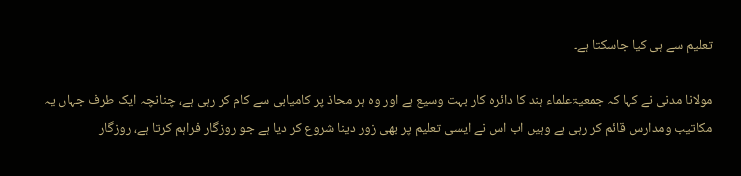تعلیم سے ہی کیا جاسکتا ہے۔

مولانا مدنی نے کہا کہ جمعیۃعلماء ہند کا دائرہ کار بہت وسیع ہے اور وہ ہر محاذ پر کامیابی سے کام کر رہی ہے، چنانچہ ایک طرف جہاں یہ مکاتیب ومدارس قائم کر رہی ہے وہیں اب اس نے ایسی تعلیم پر بھی زور دینا شروع کر دیا ہے جو روزگار فراہم کرتا ہے، روزگار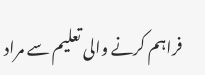فراہم کرنے والی تعلیم سے مراد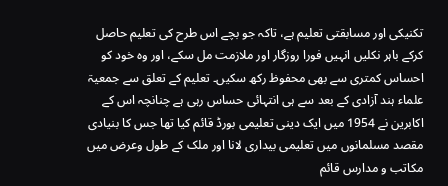تکنیکی اور مسابقتی تعلیم ہے، تاکہ جو بچے اس طرح کی تعلیم حاصل کرکے باہر نکلیں انہیں فورا روزگار اور ملازمت مل سکے، اور وہ خود کو احساس کمتری سے بھی محفوظ رکھ سکیں۔ تعلیم کے تعلق سے جمعیۃ علماء ہند آزادی کے بعد سے ہی انتہائی حساس رہی ہے چنانچہ اس کے اکابرین نے 1954 میں ایک دینی تعلیمی بورڈ قائم کیا تھا جس کا بنیادی مقصد مسلمانوں میں تعلیمی بیداری لانا اور ملک کے طول وعرض میں مکاتب و مدارس قائم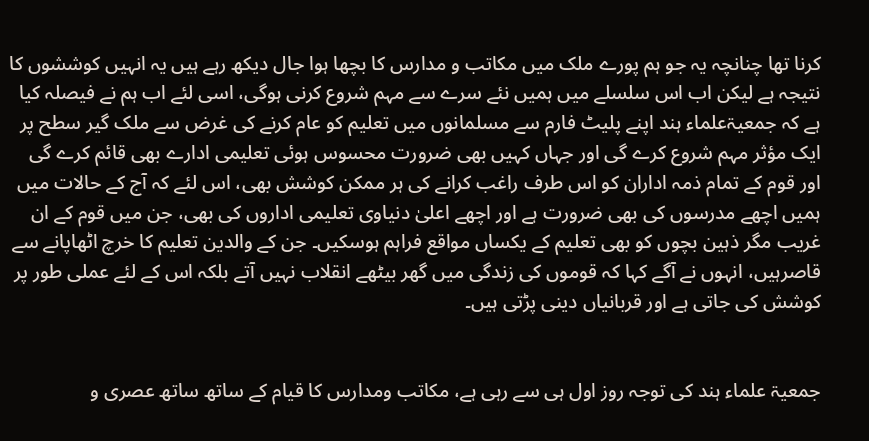کرنا تھا چنانچہ یہ جو ہم پورے ملک میں مکاتب و مدارس کا بچھا ہوا جال دیکھ رہے ہیں یہ انہیں کوششوں کا نتیجہ ہے لیکن اب اس سلسلے میں ہمیں نئے سرے سے مہم شروع کرنی ہوگی، اسی لئے اب ہم نے فیصلہ کیا ہے کہ جمعیۃعلماء ہند اپنے پلیٹ فارم سے مسلمانوں میں تعلیم کو عام کرنے کی غرض سے ملک گیر سطح پر ایک مؤثر مہم شروع کرے گی اور جہاں کہیں بھی ضرورت محسوس ہوئی تعلیمی ادارے بھی قائم کرے گی اور قوم کے تمام ذمہ اداران کو اس طرف راغب کرانے کی ہر ممکن کوشش بھی، اس لئے کہ آج کے حالات میں ہمیں اچھے مدرسوں کی بھی ضرورت ہے اور اچھے اعلیٰ دنیاوی تعلیمی اداروں کی بھی، جن میں قوم کے ان غریب مگر ذہین بچوں کو بھی تعلیم کے یکساں مواقع فراہم ہوسکیں۔ جن کے والدین تعلیم کا خرچ اٹھاپانے سے قاصرہیں، انہوں نے آگے کہا کہ قوموں کی زندگی میں گھر بیٹھے انقلاب نہیں آتے بلکہ اس کے لئے عملی طور پر کوشش کی جاتی ہے اور قربانیاں دینی پڑتی ہیں۔


جمعیۃ علماء ہند کی توجہ روز اول ہی سے رہی ہے، مکاتب ومدارس کا قیام کے ساتھ ساتھ عصری و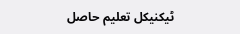ٹیکنیکل تعلیم حاصل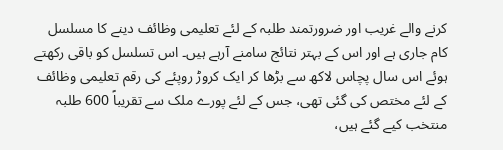کرنے والے غریب اور ضرورتمند طلبہ کے لئے تعلیمی وظائف دینے کا مسلسل کام جاری ہے اور اس کے بہتر نتائج سامنے آرہے ہیں۔ اس تسلسل کو باقی رکھتے ہوئے اس سال پچاس لاکھ سے بڑھا کر ایک کروڑ روپئے کی رقم تعلیمی وظائف کے لئے مختص کی گئی تھی، جس کے لئے پورے ملک سے تقریباً 600 طلبہ منتخب کیے گئے ہیں،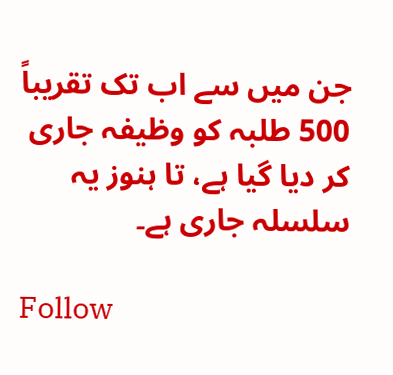جن میں سے اب تک تقریباً 500 طلبہ کو وظیفہ جاری کر دیا گیا ہے، تا ہنوز یہ سلسلہ جاری ہے۔

Follow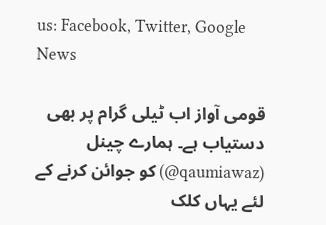us: Facebook, Twitter, Google News

قومی آواز اب ٹیلی گرام پر بھی دستیاب ہے۔ ہمارے چینل (qaumiawaz@) کو جوائن کرنے کے لئے یہاں کلک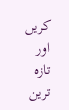کریں اور تازہ ترین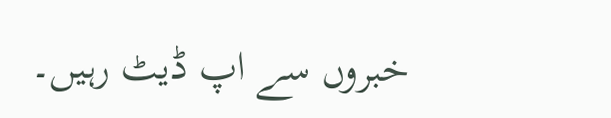خبروں سے اپ ڈیٹ رہیں۔